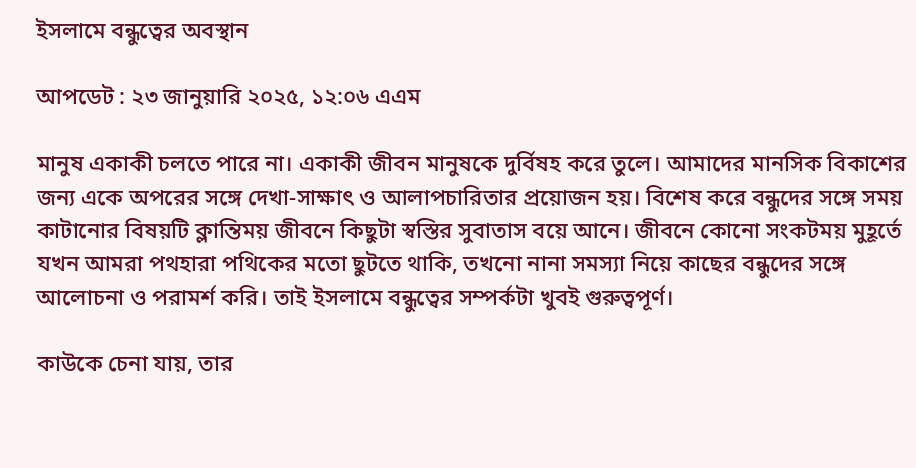ইসলামে বন্ধুত্বের অবস্থান

আপডেট : ২৩ জানুয়ারি ২০২৫, ১২:০৬ এএম

মানুষ একাকী চলতে পারে না। একাকী জীবন মানুষকে দুর্বিষহ করে তুলে। আমাদের মানসিক বিকাশের জন্য একে অপরের সঙ্গে দেখা-সাক্ষাৎ ও আলাপচারিতার প্রয়োজন হয়। বিশেষ করে বন্ধুদের সঙ্গে সময় কাটানোর বিষয়টি ক্লান্তিময় জীবনে কিছুটা স্বস্তির সুবাতাস বয়ে আনে। জীবনে কোনো সংকটময় মুহূর্তে যখন আমরা পথহারা পথিকের মতো ছুটতে থাকি, তখনো নানা সমস্যা নিয়ে কাছের বন্ধুদের সঙ্গে আলোচনা ও পরামর্শ করি। তাই ইসলামে বন্ধুত্বের সম্পর্কটা খুবই গুরুত্বপূর্ণ।

কাউকে চেনা যায়, তার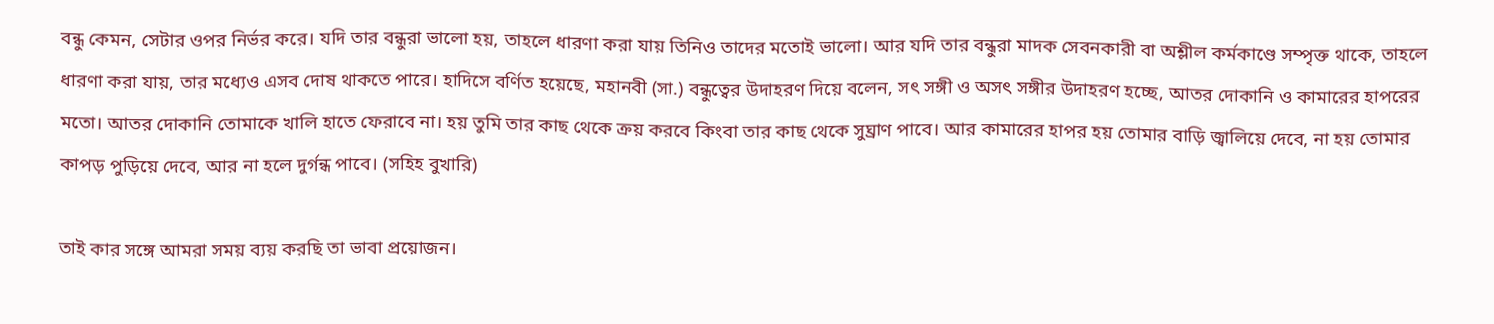বন্ধু কেমন, সেটার ওপর নির্ভর করে। যদি তার বন্ধুরা ভালো হয়, তাহলে ধারণা করা যায় তিনিও তাদের মতোই ভালো। আর যদি তার বন্ধুরা মাদক সেবনকারী বা অশ্লীল কর্মকাণ্ডে সম্পৃক্ত থাকে, তাহলে ধারণা করা যায়, তার মধ্যেও এসব দোষ থাকতে পারে। হাদিসে বর্ণিত হয়েছে, মহানবী (সা.) বন্ধুত্বের উদাহরণ দিয়ে বলেন, সৎ সঙ্গী ও অসৎ সঙ্গীর উদাহরণ হচ্ছে, আতর দোকানি ও কামারের হাপরের মতো। আতর দোকানি তোমাকে খালি হাতে ফেরাবে না। হয় তুমি তার কাছ থেকে ক্রয় করবে কিংবা তার কাছ থেকে সুঘ্রাণ পাবে। আর কামারের হাপর হয় তোমার বাড়ি জ্বালিয়ে দেবে, না হয় তোমার কাপড় পুড়িয়ে দেবে, আর না হলে দুর্গন্ধ পাবে। (সহিহ বুখারি)

তাই কার সঙ্গে আমরা সময় ব্যয় করছি তা ভাবা প্রয়োজন।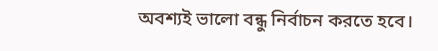অবশ্যই ভালো বন্ধু নির্বাচন করতে হবে।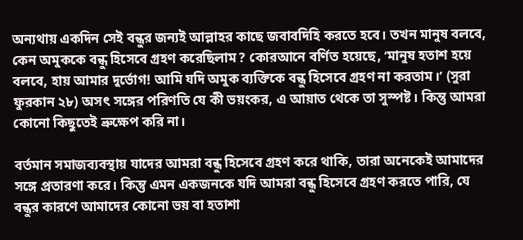অন্যথায় একদিন সেই বন্ধুর জন্যই আল্লাহর কাছে জবাবদিহি করতে হবে। তখন মানুষ বলবে, কেন অমুককে বন্ধু হিসেবে গ্রহণ করেছিলাম? কোরআনে বর্ণিত হয়েছে, ‘মানুষ হতাশ হয়ে বলবে, হায় আমার দুর্ভোগ! আমি যদি অমুক ব্যক্তিকে বন্ধু হিসেবে গ্রহণ না করতাম।’ (সুরা ফুরকান ২৮) অসৎ সঙ্গের পরিণতি যে কী ভয়ংকর, এ আয়াত থেকে তা সুস্পষ্ট। কিন্তু আমরা কোনো কিছুতেই ভ্রুক্ষেপ করি না।

বর্তমান সমাজব্যবস্থায় যাদের আমরা বন্ধু হিসেবে গ্রহণ করে থাকি, তারা অনেকেই আমাদের সঙ্গে প্রতারণা করে। কিন্তু এমন একজনকে যদি আমরা বন্ধু হিসেবে গ্রহণ করতে পারি, যে বন্ধুর কারণে আমাদের কোনো ভয় বা হতাশা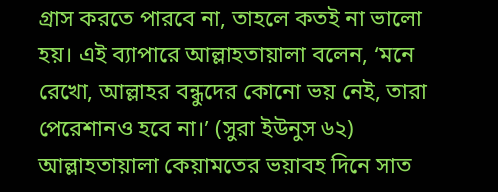গ্রাস করতে পারবে না, তাহলে কতই না ভালো হয়। এই ব্যাপারে আল্লাহতায়ালা বলেন, ‘মনে রেখো, আল্লাহর বন্ধুদের কোনো ভয় নেই, তারা পেরেশানও হবে না।’ (সুরা ইউনুস ৬২) আল্লাহতায়ালা কেয়ামতের ভয়াবহ দিনে সাত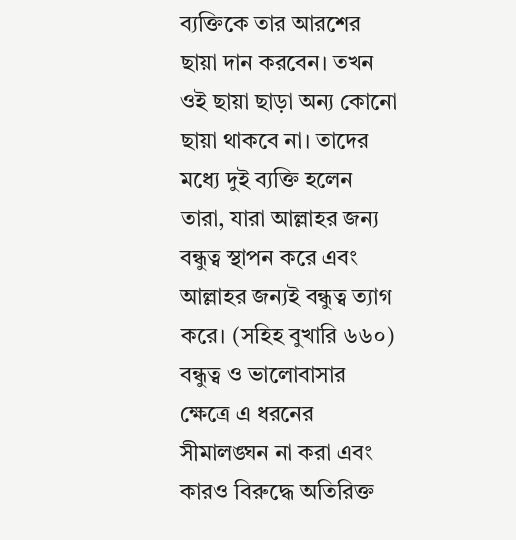ব্যক্তিকে তার আরশের ছায়া দান করবেন। তখন ওই ছায়া ছাড়া অন্য কোনো ছায়া থাকবে না। তাদের মধ্যে দুই ব্যক্তি হলেন তারা, যারা আল্লাহর জন্য বন্ধুত্ব স্থাপন করে এবং আল্লাহর জন্যই বন্ধুত্ব ত্যাগ করে। (সহিহ বুখারি ৬৬০) বন্ধুত্ব ও ভালোবাসার ক্ষেত্রে এ ধরনের সীমালঙ্ঘন না করা এবং কারও বিরুদ্ধে অতিরিক্ত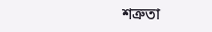শত্রুতা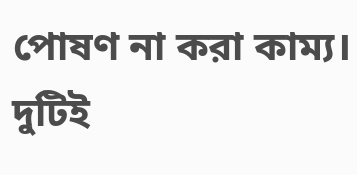পোষণ না করা কাম্য। দুটিই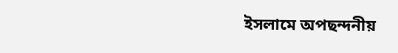ইসলামে অপছন্দনীয়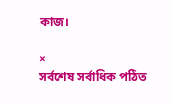কাজ।

×
সর্বশেষ সর্বাধিক পঠিত